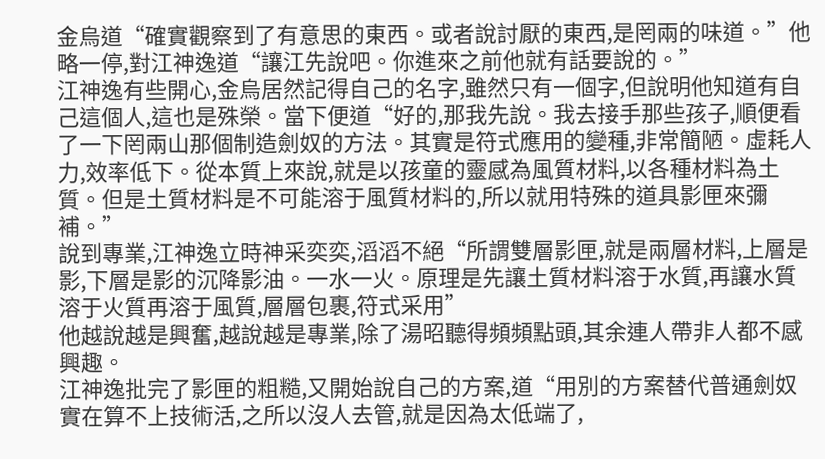金烏道“確實觀察到了有意思的東西。或者說討厭的東西,是罔兩的味道。”他略一停,對江神逸道“讓江先說吧。你進來之前他就有話要說的。”
江神逸有些開心,金烏居然記得自己的名字,雖然只有一個字,但說明他知道有自己這個人,這也是殊榮。當下便道“好的,那我先說。我去接手那些孩子,順便看了一下罔兩山那個制造劍奴的方法。其實是符式應用的變種,非常簡陋。虛耗人力,效率低下。從本質上來說,就是以孩童的靈感為風質材料,以各種材料為土質。但是土質材料是不可能溶于風質材料的,所以就用特殊的道具影匣來彌補。”
說到專業,江神逸立時神采奕奕,滔滔不絕“所謂雙層影匣,就是兩層材料,上層是影,下層是影的沉降影油。一水一火。原理是先讓土質材料溶于水質,再讓水質溶于火質再溶于風質,層層包裹,符式采用”
他越說越是興奮,越說越是專業,除了湯昭聽得頻頻點頭,其余連人帶非人都不感興趣。
江神逸批完了影匣的粗糙,又開始說自己的方案,道“用別的方案替代普通劍奴實在算不上技術活,之所以沒人去管,就是因為太低端了,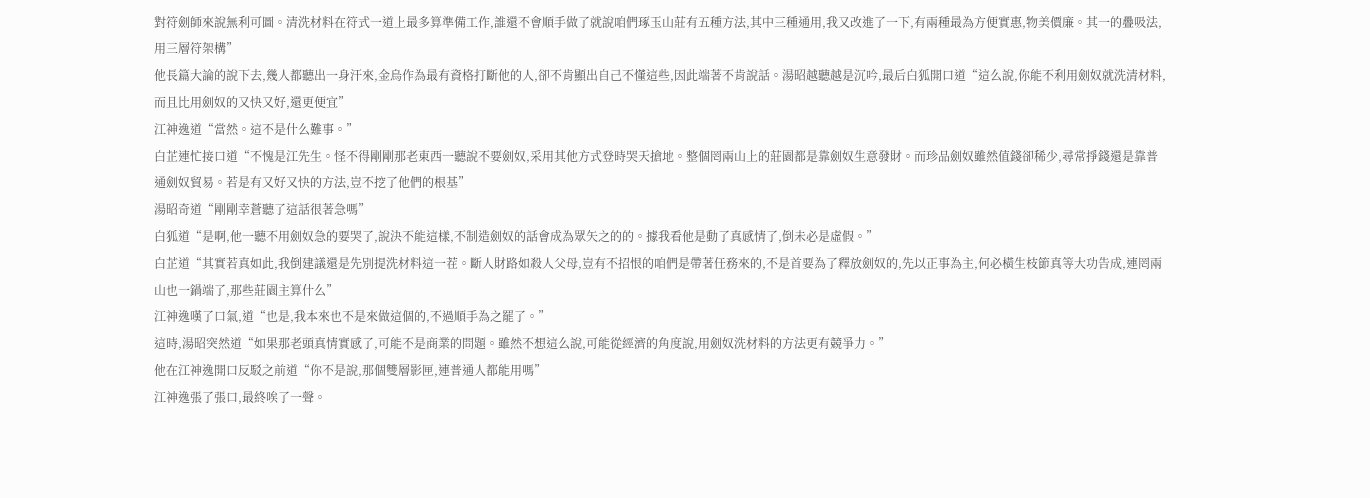對符劍師來說無利可圖。清洗材料在符式一道上最多算準備工作,誰還不會順手做了就說咱們琢玉山莊有五種方法,其中三種通用,我又改進了一下,有兩種最為方便實惠,物美價廉。其一的疊吸法,用三層符架構”
他長篇大論的說下去,幾人都聽出一身汗來,金烏作為最有資格打斷他的人,卻不肯顯出自己不懂這些,因此端著不肯說話。湯昭越聽越是沉吟,最后白狐開口道“這么說,你能不利用劍奴就洗清材料,而且比用劍奴的又快又好,還更便宜”
江神逸道“當然。這不是什么難事。”
白芷連忙接口道“不愧是江先生。怪不得剛剛那老東西一聽說不要劍奴,采用其他方式登時哭天搶地。整個罔兩山上的莊園都是靠劍奴生意發財。而珍品劍奴雖然值錢卻稀少,尋常掙錢還是靠普通劍奴貿易。若是有又好又快的方法,豈不挖了他們的根基”
湯昭奇道“剛剛幸蒼聽了這話很著急嗎”
白狐道“是啊,他一聽不用劍奴急的要哭了,說決不能這樣,不制造劍奴的話會成為眾矢之的的。據我看他是動了真感情了,倒未必是虛假。”
白芷道“其實若真如此,我倒建議還是先別提洗材料這一茬。斷人財路如殺人父母,豈有不招恨的咱們是帶著任務來的,不是首要為了釋放劍奴的,先以正事為主,何必橫生枝節真等大功告成,連罔兩山也一鍋端了,那些莊園主算什么”
江神逸嘆了口氣,道“也是,我本來也不是來做這個的,不過順手為之罷了。”
這時,湯昭突然道“如果那老頭真情實感了,可能不是商業的問題。雖然不想這么說,可能從經濟的角度說,用劍奴洗材料的方法更有競爭力。”
他在江神逸開口反駁之前道“你不是說,那個雙層影匣,連普通人都能用嗎”
江神逸張了張口,最終唉了一聲。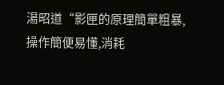湯昭道“影匣的原理簡單粗暴,操作簡便易懂,消耗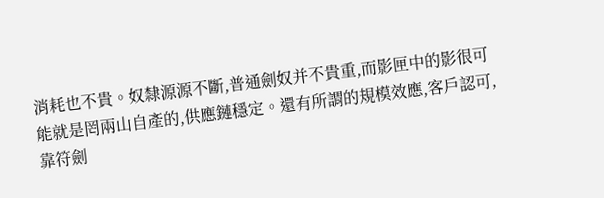消耗也不貴。奴隸源源不斷,普通劍奴并不貴重,而影匣中的影很可能就是罔兩山自產的,供應鏈穩定。還有所謂的規模效應,客戶認可,靠符劍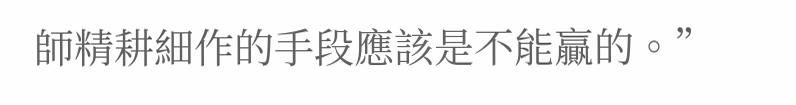師精耕細作的手段應該是不能贏的。”